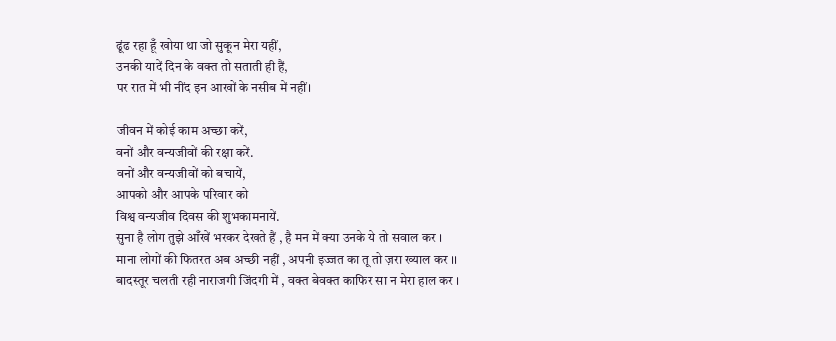ढूंढ रहा हूँ खोया था जो सुकून मेरा यहीं,
उनकी यादें दिन के वक्त तो सताती ही हैं,
पर रात में भी नींद इन आखों के नसीब में नहीं।

जीवन में कोई काम अच्छा करें,
वनों और वन्यजीवों की रक्षा करें.
वनों और वन्यजीवों को बचायें,
आपको और आपके परिवार को
विश्व वन्यजीव दिवस की शुभकामनायें.
सुना है लोग तुझे आँखें भरकर देखते हैं , है मन में क्या उनके ये तो सवाल कर ।
माना लोगों की फितरत अब अच्छी नहीं , अपनी इज्जत का तू तो ज़रा ख्याल कर ।।
बादस्तूर चलती रही नाराजगी जिंदगी में , वक्त बेवक्त काफिर सा न मेरा हाल कर ।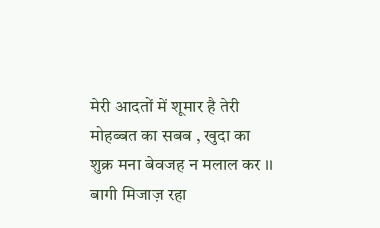मेरी आदतों में शूमार है तेरी मोहब्बत का सबब , खुदा का शुक्र मना बेवजह न मलाल कर ।।
बागी मिजाज़ रहा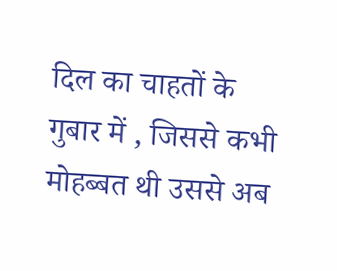दिल का चाहतों के गुबार में , जिससे कभी मोहब्बत थी उससे अब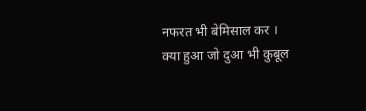नफरत भी बेमिसाल कर ।
क्या हुआ जो दुआ भी कुबूल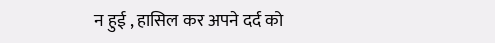न हुई , हासिल कर अपने दर्द को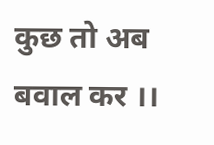कुछ तो अब बवाल कर ।।